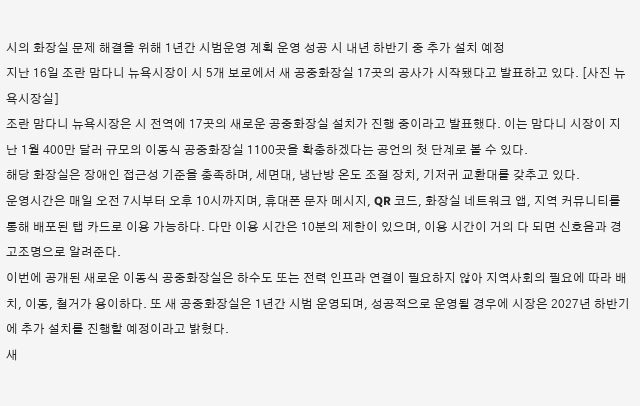시의 화장실 문제 해결을 위해 1년간 시범운영 계획 운영 성공 시 내년 하반기 중 추가 설치 예정
지난 16일 조란 맘다니 뉴욕시장이 시 5개 보로에서 새 공중화장실 17곳의 공사가 시작됐다고 발표하고 있다. [사진 뉴욕시장실]
조란 맘다니 뉴욕시장은 시 전역에 17곳의 새로운 공중화장실 설치가 진행 중이라고 발표했다. 이는 맘다니 시장이 지난 1월 400만 달러 규모의 이동식 공중화장실 1100곳을 확충하겠다는 공언의 첫 단계로 볼 수 있다.
해당 화장실은 장애인 접근성 기준을 충족하며, 세면대, 냉난방 온도 조절 장치, 기저귀 교환대를 갖추고 있다.
운영시간은 매일 오전 7시부터 오후 10시까지며, 휴대폰 문자 메시지, QR 코드, 화장실 네트워크 앱, 지역 커뮤니티를 통해 배포된 탭 카드로 이용 가능하다. 다만 이용 시간은 10분의 제한이 있으며, 이용 시간이 거의 다 되면 신호음과 경고조명으로 알려준다.
이번에 공개된 새로운 이동식 공중화장실은 하수도 또는 전력 인프라 연결이 필요하지 않아 지역사회의 필요에 따라 배치, 이동, 철거가 용이하다. 또 새 공중화장실은 1년간 시범 운영되며, 성공적으로 운영될 경우에 시장은 2027년 하반기에 추가 설치를 진행할 예정이라고 밝혔다.
새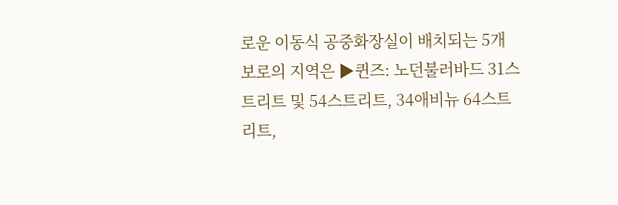로운 이동식 공중화장실이 배치되는 5개 보로의 지역은 ▶퀸즈: 노던불러바드 31스트리트 및 54스트리트, 34애비뉴 64스트리트,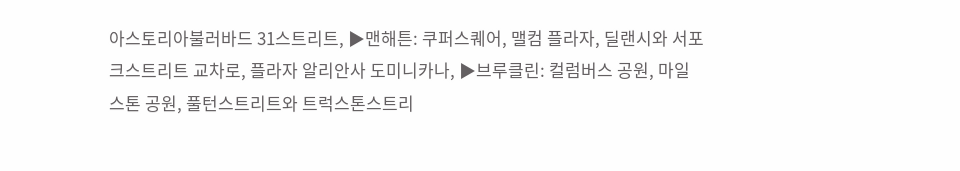아스토리아불러바드 31스트리트, ▶맨해튼: 쿠퍼스퀘어, 맬컴 플라자, 딜랜시와 서포크스트리트 교차로, 플라자 알리안사 도미니카나, ▶브루클린: 컬럼버스 공원, 마일스톤 공원, 풀턴스트리트와 트럭스톤스트리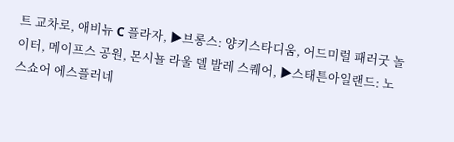트 교차로, 애비뉴 C 플라자, ▶브롱스: 양키스타디움, 어드미럴 패러굿 놀이터, 메이프스 공원, 몬시뇰 라울 델 발레 스퀘어, ▶스태튼아일랜드: 노스쇼어 에스플러네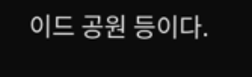이드 공원 등이다.